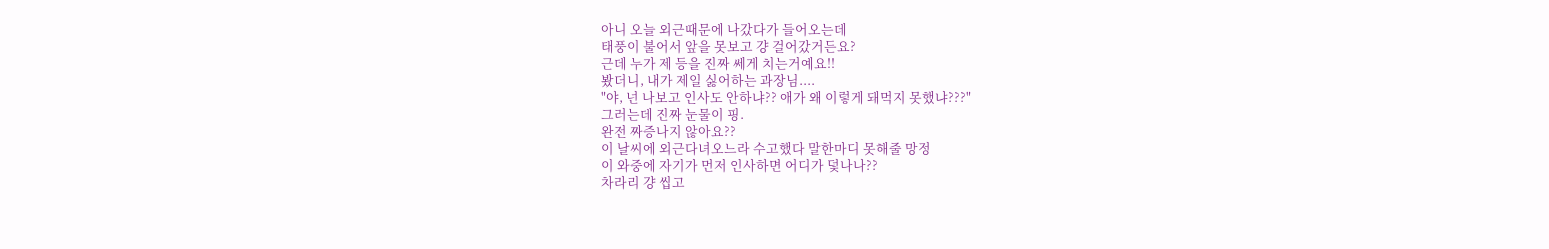아니 오늘 외근때문에 나갔다가 들어오는데
태풍이 불어서 앞을 못보고 걍 걸어갔거든요?
근데 누가 제 등을 진짜 쎄게 치는거예요!!
봤더니, 내가 제일 싫어하는 과장님....
"야, 넌 나보고 인사도 안하냐?? 애가 왜 이렇게 돼먹지 못했냐???"
그러는데 진짜 눈물이 핑.
완전 짜증나지 않아요??
이 날씨에 외근다녀오느라 수고했다 말한마디 못해줄 망정
이 와중에 자기가 먼저 인사하면 어디가 덫나나??
차라리 걍 씹고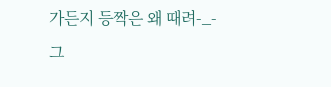가든지 등짝은 왜 때려-_-
그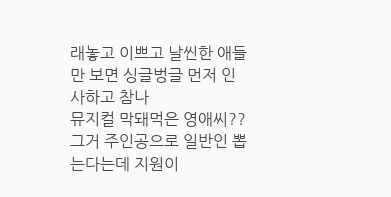래놓고 이쁘고 날씬한 애들만 보면 싱글벙글 먼저 인사하고 참나
뮤지컬 막돼먹은 영애씨??
그거 주인공으로 일반인 뽑는다는데 지원이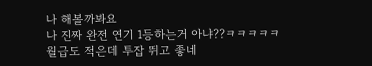나 해볼까봐요
나 진짜 완전 연기 1등하는거 아냐??ㅋㅋㅋㅋㅋ
월급도 적은데 투잡 뛰고 좋네